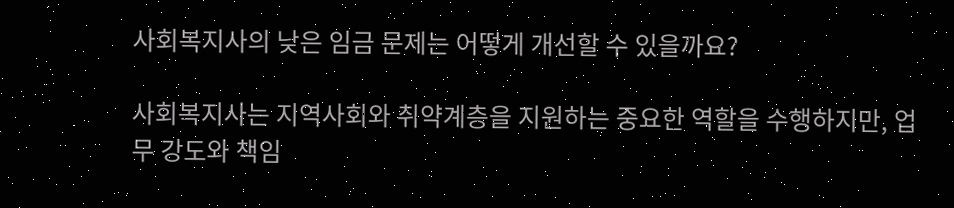사회복지사의 낮은 임금 문제는 어떻게 개선할 수 있을까요?

사회복지사는 지역사회와 취약계층을 지원하는 중요한 역할을 수행하지만, 업무 강도와 책임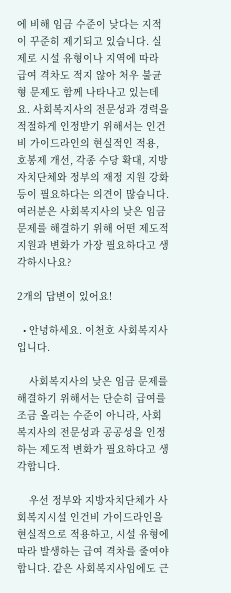에 비해 임금 수준이 낮다는 지적이 꾸준히 제기되고 있습니다. 실제로 시설 유형이나 지역에 따라 급여 격차도 적지 않아 처우 불균형 문제도 함께 나타나고 있는데요. 사회복지사의 전문성과 경력을 적절하게 인정받기 위해서는 인건비 가이드라인의 현실적인 적용, 호봉제 개선, 각종 수당 확대, 지방자치단체와 정부의 재정 지원 강화 등이 필요하다는 의견이 많습니다. 여러분은 사회복지사의 낮은 임금 문제를 해결하기 위해 어떤 제도적 지원과 변화가 가장 필요하다고 생각하시나요?

2개의 답변이 있어요!

  • 안녕하세요. 이천호 사회복지사입니다.

    사회복지사의 낮은 임금 문제를 해결하기 위해서는 단순히 급여를 조금 올리는 수준이 아니라, 사회복지사의 전문성과 공공성을 인정하는 제도적 변화가 필요하다고 생각합니다.

    우선 정부와 지방자치단체가 사회복지시설 인건비 가이드라인을 현실적으로 적용하고, 시설 유형에 따라 발생하는 급여 격차를 줄여야 합니다. 같은 사회복지사임에도 근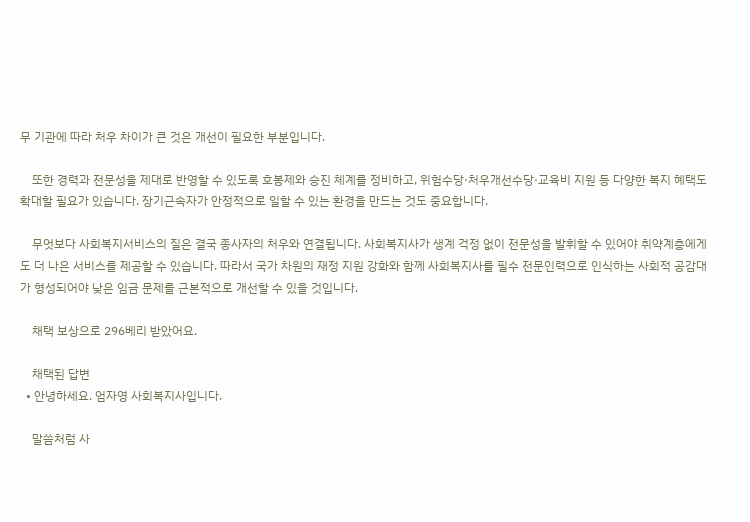무 기관에 따라 처우 차이가 큰 것은 개선이 필요한 부분입니다.

    또한 경력과 전문성을 제대로 반영할 수 있도록 호봉제와 승진 체계를 정비하고, 위험수당·처우개선수당·교육비 지원 등 다양한 복지 혜택도 확대할 필요가 있습니다. 장기근속자가 안정적으로 일할 수 있는 환경을 만드는 것도 중요합니다.

    무엇보다 사회복지서비스의 질은 결국 종사자의 처우와 연결됩니다. 사회복지사가 생계 걱정 없이 전문성을 발휘할 수 있어야 취약계층에게도 더 나은 서비스를 제공할 수 있습니다. 따라서 국가 차원의 재정 지원 강화와 함께 사회복지사를 필수 전문인력으로 인식하는 사회적 공감대가 형성되어야 낮은 임금 문제를 근본적으로 개선할 수 있을 것입니다.

    채택 보상으로 296베리 받았어요.

    채택된 답변
  • 안녕하세요. 엄자영 사회복지사입니다.

    말씀처럼 사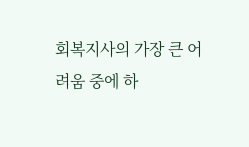회복지사의 가장 큰 어려움 중에 하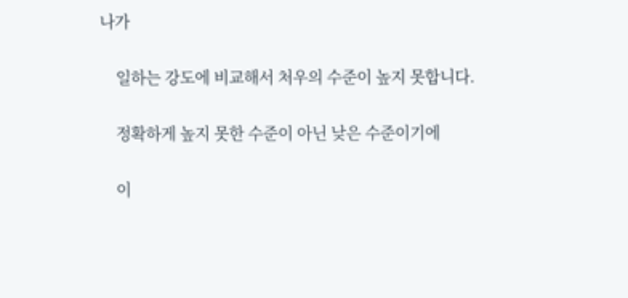나가

    일하는 강도에 비교해서 처우의 수준이 높지 못합니다.

    정확하게 높지 못한 수준이 아닌 낮은 수준이기에

    이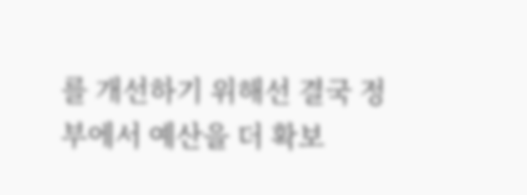를 개선하기 위해선 결국 정부에서 예산을 더 확보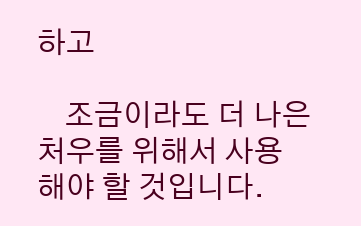하고

    조금이라도 더 나은 처우를 위해서 사용해야 할 것입니다.